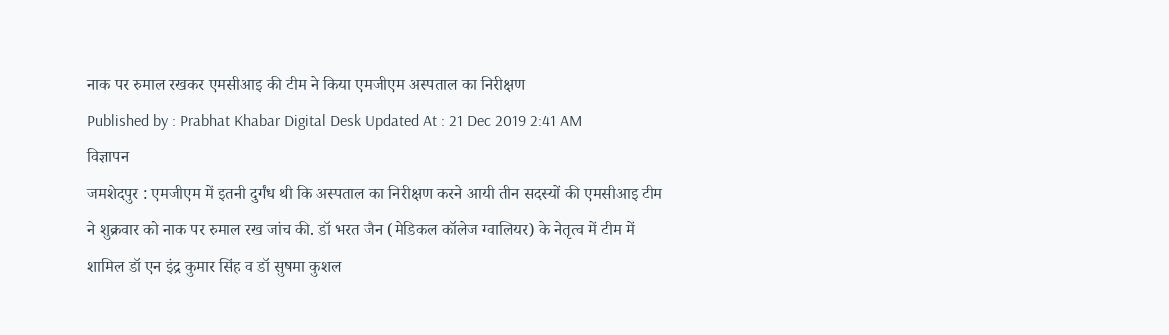नाक पर रुमाल रखकर एमसीआइ की टीम ने किया एमजीएम अस्पताल का निरीक्षण
Published by : Prabhat Khabar Digital Desk Updated At : 21 Dec 2019 2:41 AM
विज्ञापन
जमशेदपुर : एमजीएम में इतनी दुर्गंध थी कि अस्पताल का निरीक्षण करने आयी तीन सदस्यों की एमसीआइ टीम ने शुक्रवार को नाक पर रुमाल रख जांच की. डॉ भरत जैन (मेडिकल कॉलेज ग्वालियर) के नेतृत्व में टीम में शामिल डॉ एन इंद्र कुमार सिंह व डॉ सुषमा कुशल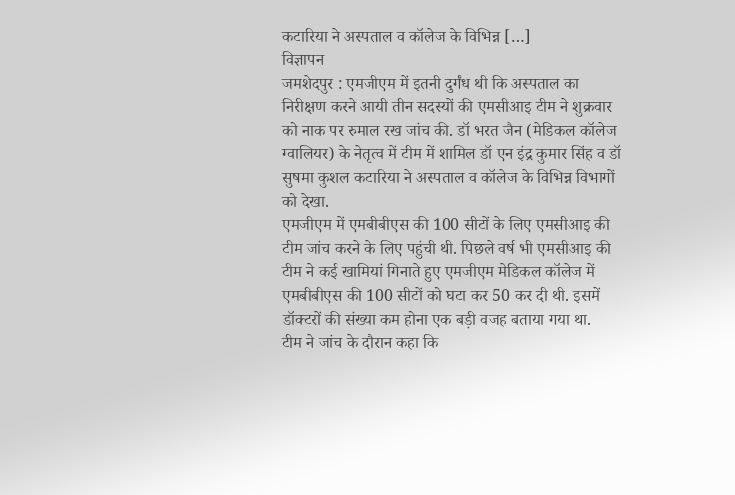कटारिया ने अस्पताल व कॉलेज के विभिन्न […]
विज्ञापन
जमशेदपुर : एमजीएम में इतनी दुर्गंध थी कि अस्पताल का निरीक्षण करने आयी तीन सदस्यों की एमसीआइ टीम ने शुक्रवार को नाक पर रुमाल रख जांच की. डॉ भरत जैन (मेडिकल कॉलेज ग्वालियर) के नेतृत्व में टीम में शामिल डॉ एन इंद्र कुमार सिंह व डॉ सुषमा कुशल कटारिया ने अस्पताल व कॉलेज के विभिन्न विभागों को देखा.
एमजीएम में एमबीबीएस की 100 सीटों के लिए एमसीआइ की टीम जांच करने के लिए पहुंची थी. पिछले वर्ष भी एमसीआइ की टीम ने कई खामियां गिनाते हुए एमजीएम मेडिकल कॉलेज में एमबीबीएस की 100 सीटों को घटा कर 50 कर दी थी. इसमें डॉक्टरों की संख्या कम होना एक बड़ी वजह बताया गया था.
टीम ने जांच के दौरान कहा कि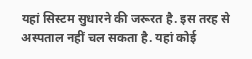यहां सिस्टम सुधारने की जरूरत है. इस तरह से अस्पताल नहीं चल सकता है. यहां कोई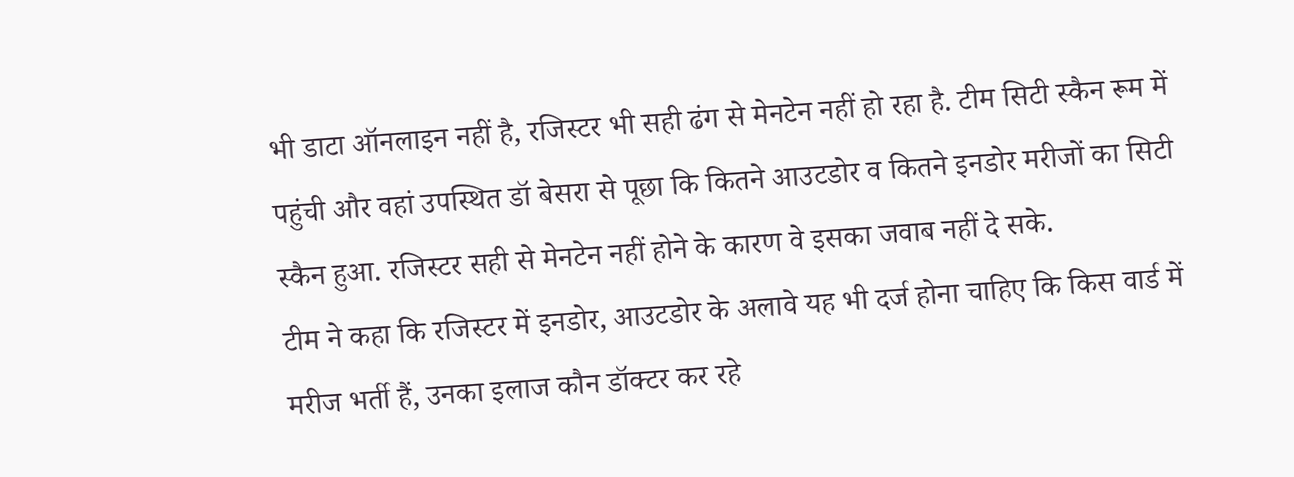भी डाटा ऑनलाइन नहीं है, रजिस्टर भी सही ढंग से मेनटेन नहीं हो रहा है. टीम सिटी स्कैन रूम में पहुंची और वहां उपस्थित डॉ बेसरा से पूछा कि कितने आउटडोर व कितने इनडोर मरीजों का सिटी स्कैन हुआ. रजिस्टर सही से मेनटेन नहीं होने के कारण वे इसका जवाब नहीं दे सके.
टीम ने कहा कि रजिस्टर में इनडोर, आउटडोर के अलावे यह भी दर्ज होना चाहिए कि किस वार्ड में मरीज भर्ती हैं, उनका इलाज कौन डॉक्टर कर रहे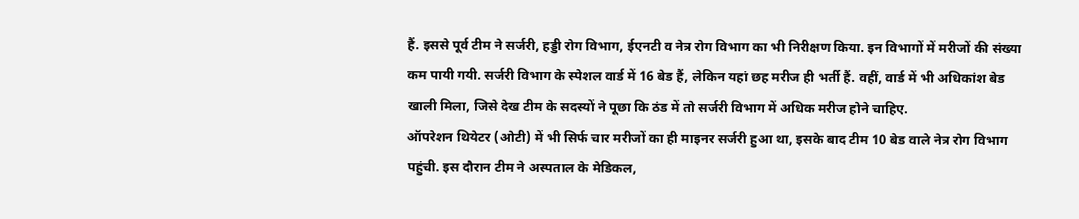हैं. इससे पूर्व टीम ने सर्जरी, हड्डी रोग विभाग, ईएनटी व नेत्र रोग विभाग का भी निरीक्षण किया. इन विभागों में मरीजों की संख्या कम पायी गयी. सर्जरी विभाग के स्पेशल वार्ड में 16 बेड हैं, लेकिन यहां छह मरीज ही भर्ती हैं. वहीं, वार्ड में भी अधिकांश बेड खाली मिला, जिसे देख टीम के सदस्यों ने पूछा कि ठंड में तो सर्जरी विभाग में अधिक मरीज होने चाहिए.
ऑपरेशन थियेटर (ओटी) में भी सिर्फ चार मरीजों का ही माइनर सर्जरी हुआ था, इसके बाद टीम 10 बेड वाले नेत्र रोग विभाग पहुंची. इस दौरान टीम ने अस्पताल के मेडिकल,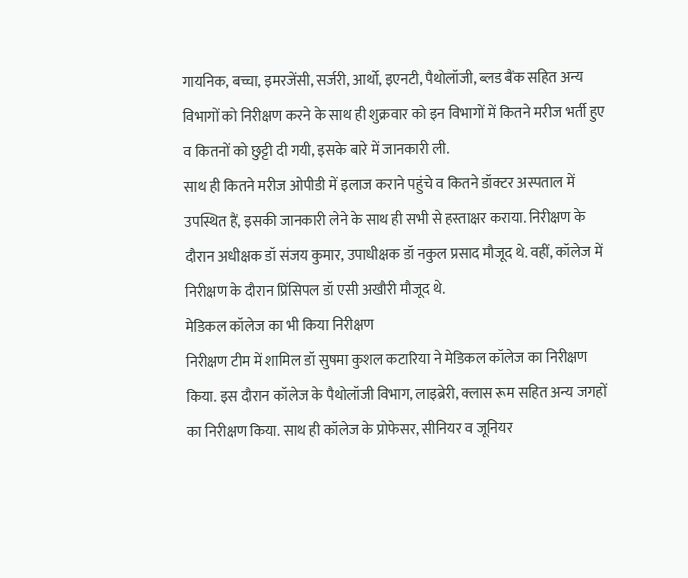गायनिक, बच्चा, इमरजेंसी, सर्जरी, आर्थो, इएनटी, पैथोलॉजी, ब्लड बैंक सहित अन्य विभागों को निरीक्षण करने के साथ ही शुक्रवार को इन विभागों में कितने मरीज भर्ती हुए व कितनों को छुट्टी दी गयी, इसके बारे में जानकारी ली.
साथ ही कितने मरीज ओपीडी में इलाज कराने पहुंचे व कितने डॉक्टर अस्पताल में उपस्थित हैं, इसकी जानकारी लेने के साथ ही सभी से हस्ताक्षर कराया. निरीक्षण के दौरान अधीक्षक डॉ संजय कुमार, उपाधीक्षक डॉ नकुल प्रसाद मौजूद थे. वहीं, कॉलेज में निरीक्षण के दौरान प्रिंसिपल डॉ एसी अखौरी मौजूद थे.
मेडिकल कॉलेज का भी किया निरीक्षण
निरीक्षण टीम में शामिल डॉ सुषमा कुशल कटारिया ने मेडिकल कॉलेज का निरीक्षण किया. इस दौरान कॉलेज के पैथोलॉजी विभाग, लाइब्रेरी, क्लास रूम सहित अन्य जगहों का निरीक्षण किया. साथ ही कॉलेज के प्रोफेसर, सीनियर व जूनियर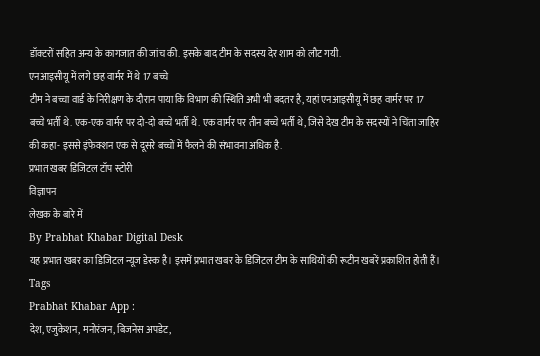डॉक्टरों सहित अन्य के कागजात की जांच की. इसके बाद टीम के सदस्य देर शाम को लौट गयी.
एनआइसीयू में लगे छह वार्मर में थे 17 बच्चे
टीम ने बच्चा वार्ड के निरीक्षण के दौरान पाया कि विभाग की स्थिति अभी भी बदतर है, यहां एनआइसीयू में छह वार्मर पर 17 बच्चे भर्ती थे. एक-एक वार्मर पर दो-दो बच्चे भर्ती थे. एक वार्मर पर तीन बच्चे भर्ती थे, जिसे देख टीम के सदस्यों ने चिंता जाहिर की कहा- इससे इंफेक्शन एक से दूसरे बच्चों में फैलने की संभावना अधिक है.
प्रभात खबर डिजिटल टॉप स्टोरी
विज्ञापन
लेखक के बारे में
By Prabhat Khabar Digital Desk
यह प्रभात खबर का डिजिटल न्यूज डेस्क है। इसमें प्रभात खबर के डिजिटल टीम के साथियों की रूटीन खबरें प्रकाशित होती हैं।
Tags
Prabhat Khabar App :
देश, एजुकेशन, मनोरंजन, बिजनेस अपडेट,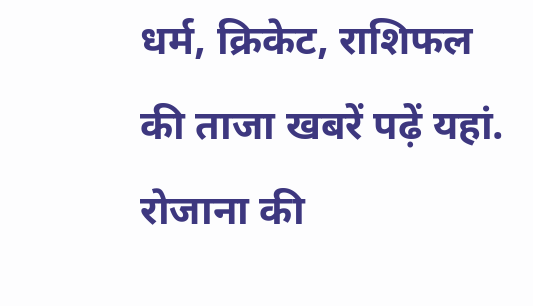धर्म, क्रिकेट, राशिफल की ताजा खबरें पढ़ें यहां. रोजाना की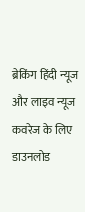ब्रेकिंग हिंदी न्यूज और लाइव न्यूज कवरेज के लिए डाउनलोड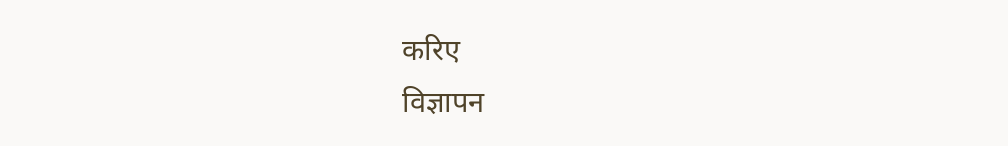करिए
विज्ञापन